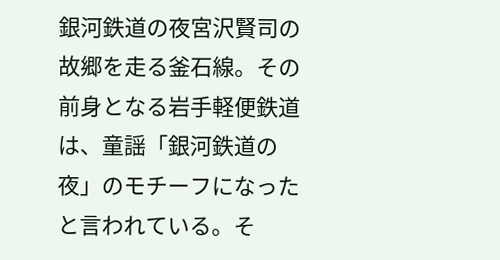銀河鉄道の夜宮沢賢司の故郷を走る釜石線。その前身となる岩手軽便鉄道は、童謡「銀河鉄道の夜」のモチーフになったと言われている。そ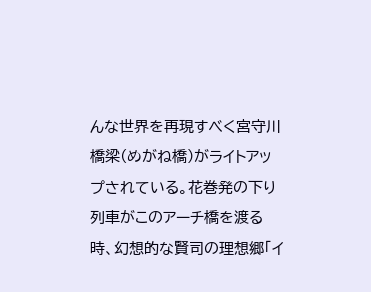んな世界を再現すべく宮守川橋梁(めがね橋)がライトアップされている。花巻発の下り列車がこのアーチ橋を渡る時、幻想的な賢司の理想郷「イ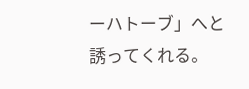ーハトーブ」へと誘ってくれる。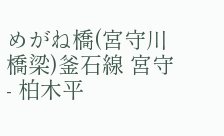めがね橋(宮守川橋梁)釜石線 宮守 - 柏木平